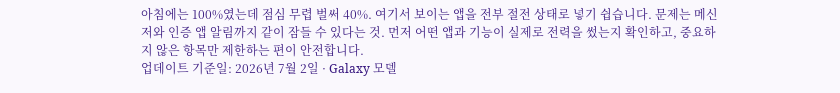아침에는 100%였는데 점심 무렵 벌써 40%. 여기서 보이는 앱을 전부 절전 상태로 넣기 쉽습니다. 문제는 메신저와 인증 앱 알림까지 같이 잠들 수 있다는 것. 먼저 어떤 앱과 기능이 실제로 전력을 썼는지 확인하고, 중요하지 않은 항목만 제한하는 편이 안전합니다.
업데이트 기준일: 2026년 7월 2일 · Galaxy 모델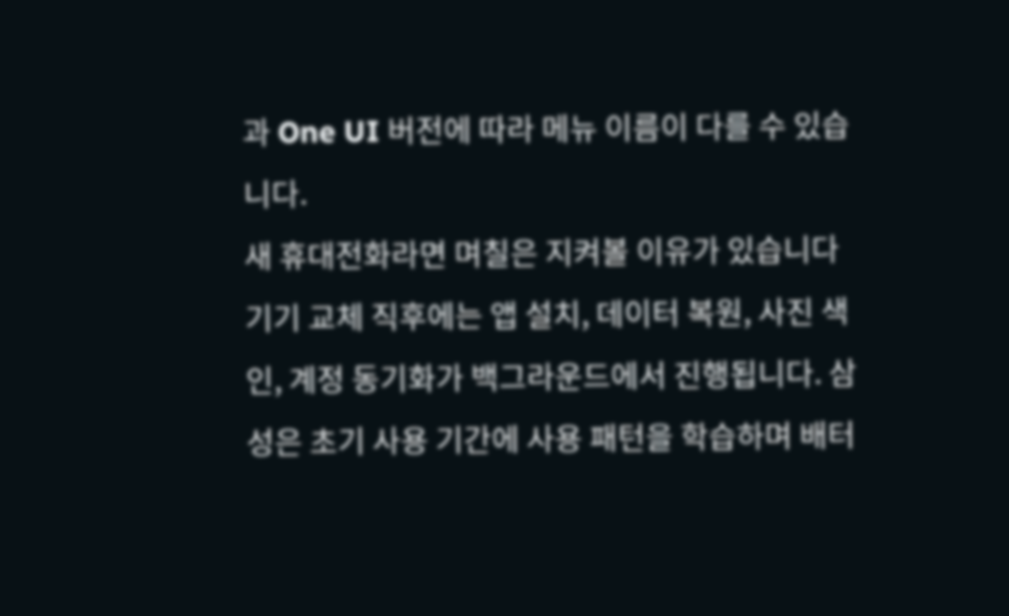과 One UI 버전에 따라 메뉴 이름이 다를 수 있습니다.
새 휴대전화라면 며칠은 지켜볼 이유가 있습니다
기기 교체 직후에는 앱 설치, 데이터 복원, 사진 색인, 계정 동기화가 백그라운드에서 진행됩니다. 삼성은 초기 사용 기간에 사용 패턴을 학습하며 배터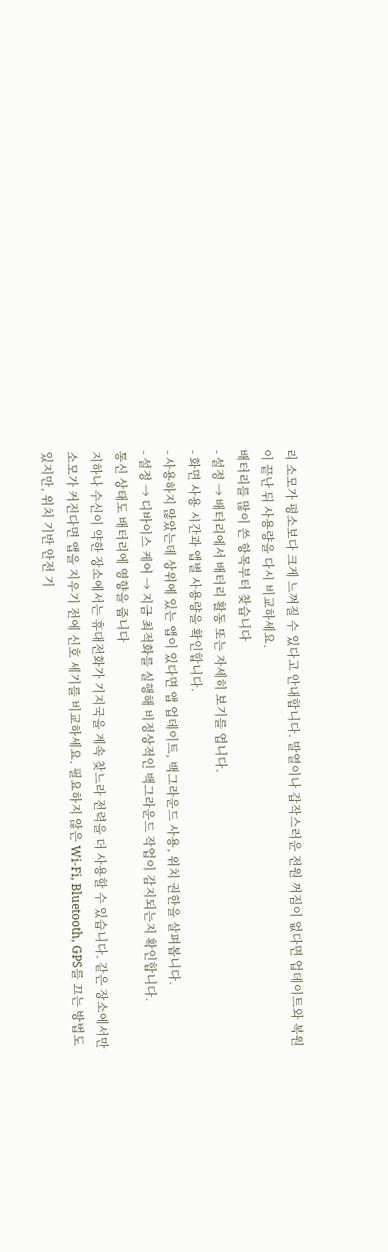리 소모가 평소보다 크게 느껴질 수 있다고 안내합니다. 발열이나 갑작스러운 전원 꺼짐이 없다면 업데이트와 복원이 끝난 뒤 사용량을 다시 비교하세요.
배터리를 많이 쓴 항목부터 찾습니다
- 설정 → 배터리에서 배터리 활동 또는 자세히 보기를 엽니다.
- 화면 사용 시간과 앱별 사용량을 확인합니다.
- 사용하지 않았는데 상위에 있는 앱이 있다면 앱 업데이트, 백그라운드 사용, 위치 권한을 살펴봅니다.
- 설정 → 디바이스 케어 → 지금 최적화를 실행해 비정상적인 백그라운드 작업이 감지되는지 확인합니다.
통신 상태도 배터리에 영향을 줍니다
지하나 수신이 약한 장소에서는 휴대전화가 기지국을 계속 찾느라 전력을 더 사용할 수 있습니다. 같은 장소에서만 소모가 커진다면 앱을 지우기 전에 신호 세기를 비교하세요. 필요하지 않은 Wi-Fi, Bluetooth, GPS를 끄는 방법도 있지만, 위치 기반 안전 기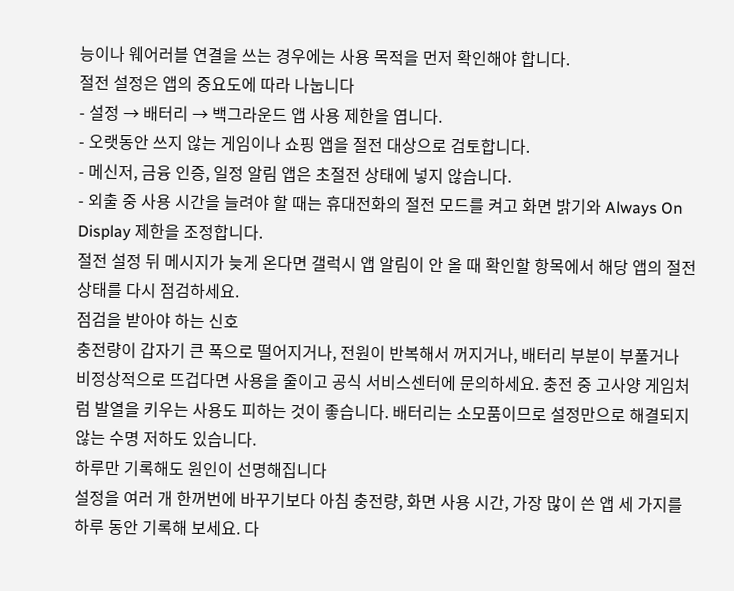능이나 웨어러블 연결을 쓰는 경우에는 사용 목적을 먼저 확인해야 합니다.
절전 설정은 앱의 중요도에 따라 나눕니다
- 설정 → 배터리 → 백그라운드 앱 사용 제한을 엽니다.
- 오랫동안 쓰지 않는 게임이나 쇼핑 앱을 절전 대상으로 검토합니다.
- 메신저, 금융 인증, 일정 알림 앱은 초절전 상태에 넣지 않습니다.
- 외출 중 사용 시간을 늘려야 할 때는 휴대전화의 절전 모드를 켜고 화면 밝기와 Always On Display 제한을 조정합니다.
절전 설정 뒤 메시지가 늦게 온다면 갤럭시 앱 알림이 안 올 때 확인할 항목에서 해당 앱의 절전 상태를 다시 점검하세요.
점검을 받아야 하는 신호
충전량이 갑자기 큰 폭으로 떨어지거나, 전원이 반복해서 꺼지거나, 배터리 부분이 부풀거나 비정상적으로 뜨겁다면 사용을 줄이고 공식 서비스센터에 문의하세요. 충전 중 고사양 게임처럼 발열을 키우는 사용도 피하는 것이 좋습니다. 배터리는 소모품이므로 설정만으로 해결되지 않는 수명 저하도 있습니다.
하루만 기록해도 원인이 선명해집니다
설정을 여러 개 한꺼번에 바꾸기보다 아침 충전량, 화면 사용 시간, 가장 많이 쓴 앱 세 가지를 하루 동안 기록해 보세요. 다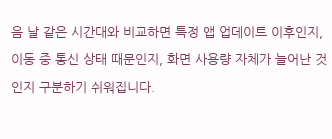음 날 같은 시간대와 비교하면 특정 앱 업데이트 이후인지, 이동 중 통신 상태 때문인지, 화면 사용량 자체가 늘어난 것인지 구분하기 쉬워집니다.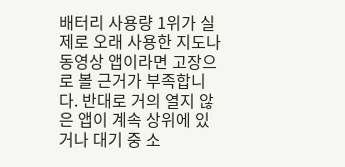배터리 사용량 1위가 실제로 오래 사용한 지도나 동영상 앱이라면 고장으로 볼 근거가 부족합니다. 반대로 거의 열지 않은 앱이 계속 상위에 있거나 대기 중 소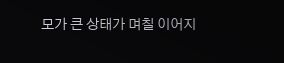모가 큰 상태가 며칠 이어지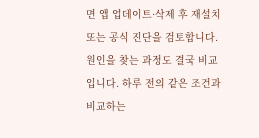면 앱 업데이트·삭제 후 재설치 또는 공식 진단을 검토합니다. 원인을 찾는 과정도 결국 비교입니다. 하루 전의 같은 조건과 비교하는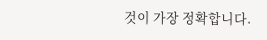것이 가장 정확합니다.